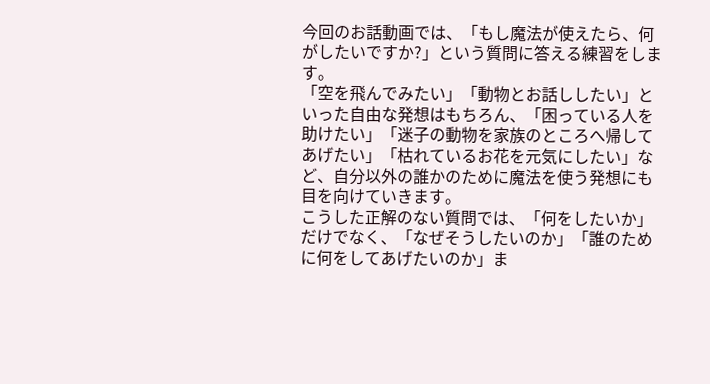今回のお話動画では、「もし魔法が使えたら、何がしたいですか?」という質問に答える練習をします。
「空を飛んでみたい」「動物とお話ししたい」といった自由な発想はもちろん、「困っている人を助けたい」「迷子の動物を家族のところへ帰してあげたい」「枯れているお花を元気にしたい」など、自分以外の誰かのために魔法を使う発想にも目を向けていきます。
こうした正解のない質問では、「何をしたいか」だけでなく、「なぜそうしたいのか」「誰のために何をしてあげたいのか」ま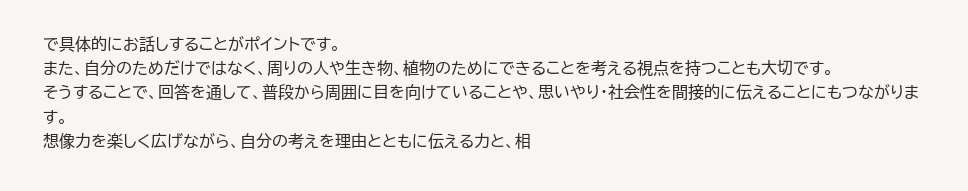で具体的にお話しすることがポイントです。
また、自分のためだけではなく、周りの人や生き物、植物のためにできることを考える視点を持つことも大切です。
そうすることで、回答を通して、普段から周囲に目を向けていることや、思いやり・社会性を間接的に伝えることにもつながります。
想像力を楽しく広げながら、自分の考えを理由とともに伝える力と、相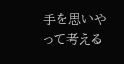手を思いやって考える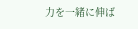力を一緒に伸ば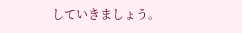していきましょう。